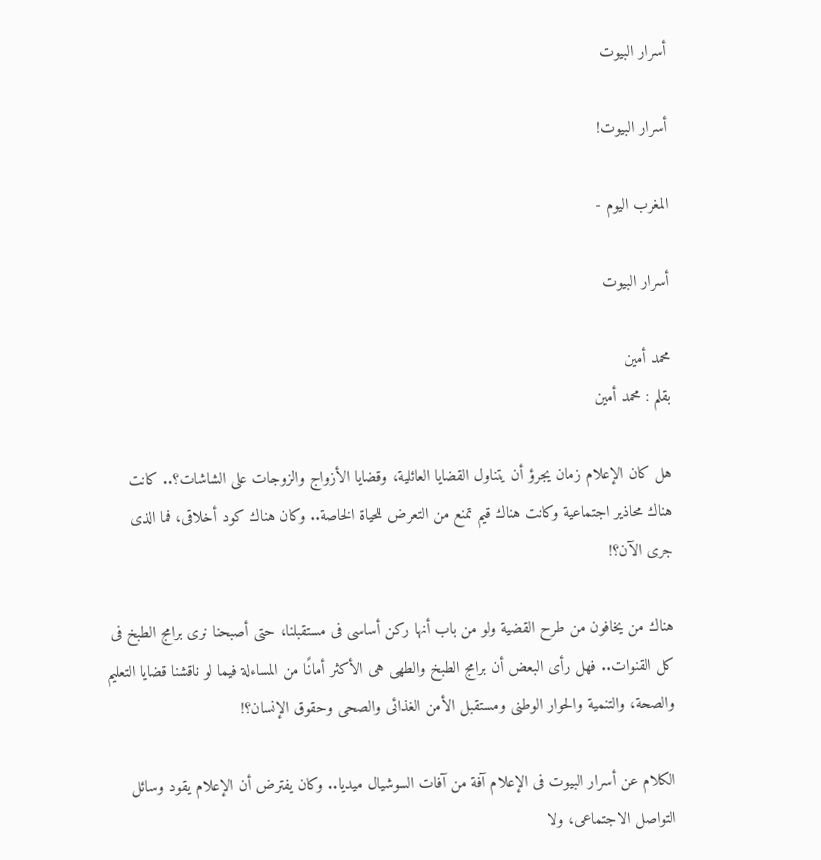أسرار البيوت

أسرار البيوت!

المغرب اليوم -

أسرار البيوت

محمد أمين
بقلم : محمد أمين

هل كان الإعلام زمان يجرؤ أن يتناول القضايا العائلية، وقضايا الأزواج والزوجات على الشاشات؟.. كانت هناك محاذير اجتماعية وكانت هناك قيم تمنع من التعرض للحياة الخاصة.. وكان هناك كود أخلاقى، فما الذى جرى الآن؟!

هناك من يخافون من طرح القضية ولو من باب أنها ركن أساسى فى مستقبلنا، حتى أصبحنا نرى برامج الطبخ فى كل القنوات.. فهل رأى البعض أن برامج الطبخ والطهى هى الأكثر أمانًا من المساءلة فيما لو ناقشنا قضايا التعليم والصحة، والتنمية والحوار الوطنى ومستقبل الأمن الغذائى والصحى وحقوق الإنسان؟!

الكلام عن أسرار البيوت فى الإعلام آفة من آفات السوشيال ميديا.. وكان يفترض أن الإعلام يقود وسائل التواصل الاجتماعى، ولا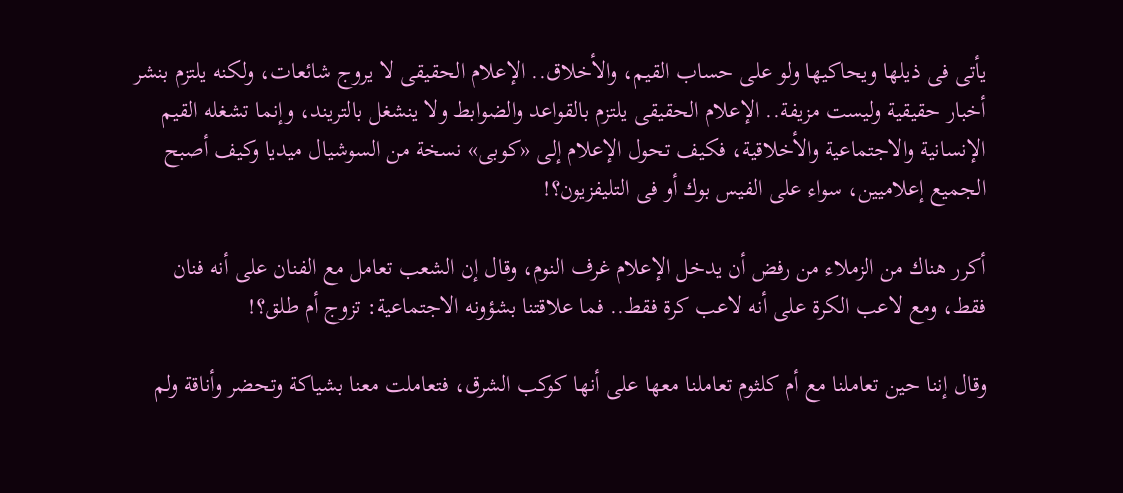يأتى فى ذيلها ويحاكيها ولو على حساب القيم، والأخلاق.. الإعلام الحقيقى لا يروج شائعات، ولكنه يلتزم بنشر أخبار حقيقية وليست مزيفة.. الإعلام الحقيقى يلتزم بالقواعد والضوابط ولا ينشغل بالتريند، وإنما تشغله القيم الإنسانية والاجتماعية والأخلاقية، فكيف تحول الإعلام إلى «كوبى» نسخة من السوشيال ميديا وكيف أصبح الجميع إعلاميين، سواء على الفيس بوك أو فى التليفزيون؟!

أكرر هناك من الزملاء من رفض أن يدخل الإعلام غرف النوم، وقال إن الشعب تعامل مع الفنان على أنه فنان فقط، ومع لاعب الكرة على أنه لاعب كرة فقط.. فما علاقتنا بشؤونه الاجتماعية: تزوج أم طلق؟!

وقال إننا حين تعاملنا مع أم كلثوم تعاملنا معها على أنها كوكب الشرق، فتعاملت معنا بشياكة وتحضر وأناقة ولم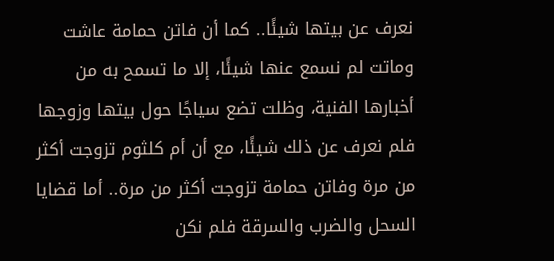نعرف عن بيتها شيئًا.. كما أن فاتن حمامة عاشت وماتت لم نسمع عنها شيئًا، إلا ما تسمح به من أخبارها الفنية، وظلت تضع سياجًا حول بيتها وزوجها فلم نعرف عن ذلك شيئًا، مع أن أم كلثوم تزوجت أكثر من مرة وفاتن حمامة تزوجت أكثر من مرة.. أما قضايا السحل والضرب والسرقة فلم نكن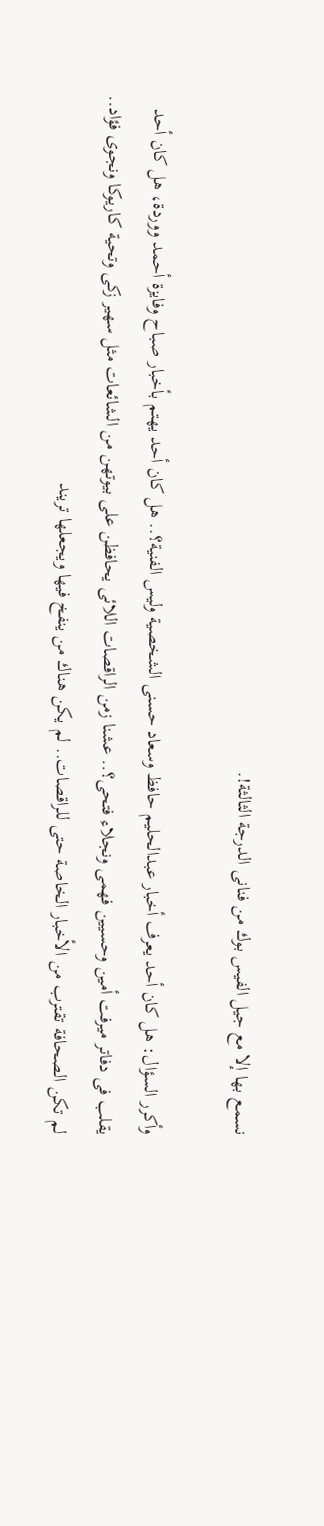نسمع بها إلا مع جيل الفيس بوك من فنانى الدرجة الثالثة!.

وأكرر السؤال: هل كان أحد يعرف أخبار عبدالحليم حافظ وسعاد حسنى الشخصية وليس الفنية؟.. هل كان أحد يهتم بأخبار صباح وفايزة أحمد ووردة، هل كان أحد يقلب فى دفاتر ميرفت أمين وحسيين فهمى ونجلاء فتحى؟.. عشنا زمن الراقصات اللائى يحافظن على بيوتهن من الشائعات مثل سهير زكى وتحية كاريوكا ونجوى فؤاد.. لم تكن الصحافة تقترب من الأخبار الخاصة حتى للراقصات.. لم يكن هناك من ينفخ فيها ويجعلها تريند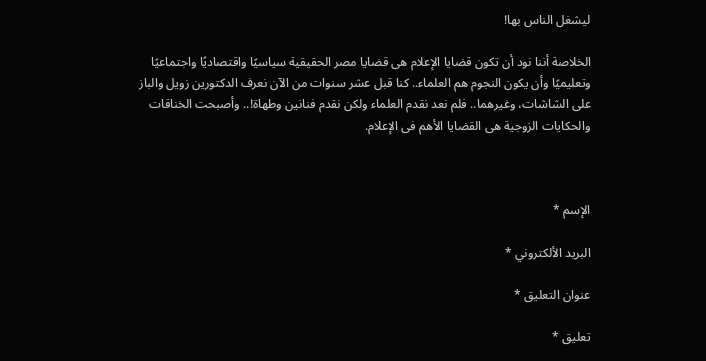ليشغل الناس بها!

الخلاصة أننا نود أن تكون قضايا الإعلام هى قضايا مصر الحقيقية سياسيًا واقتصاديًا واجتماعيًا وتعليميًا وأن يكون النجوم هم العلماء.. كنا قبل عشر سنوات من الآن نعرف الدكتورين زويل والباز على الشاشات، وغيرهما.. فلم نعد نقدم العلماء ولكن نقدم فنانين وطهاة!.. وأصبحت الخناقات والحكايات الزوجية هى القضايا الأهم فى الإعلام.



الإسم *

البريد الألكتروني *

عنوان التعليق *

تعليق *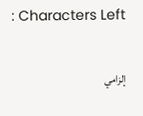: Characters Left

إلزامي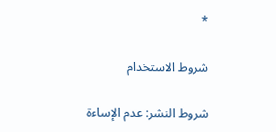*

شروط الاستخدام

شروط النشر: عدم الإساءة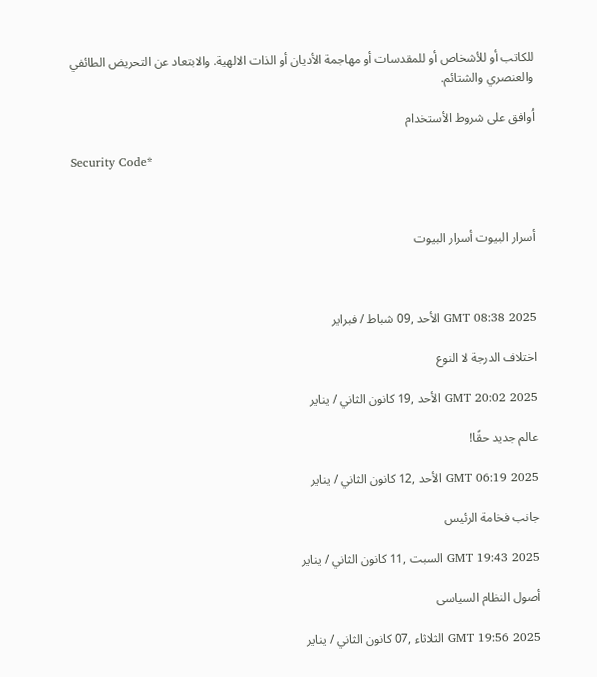للكاتب أو للأشخاص أو للمقدسات أو مهاجمة الأديان أو الذات الالهية. والابتعاد عن التحريض الطائفي والعنصري والشتائم.

اُوافق على شروط الأستخدام

Security Code*



أسرار البيوت أسرار البيوت



GMT 08:38 2025 الأحد ,09 شباط / فبراير

اختلاف الدرجة لا النوع

GMT 20:02 2025 الأحد ,19 كانون الثاني / يناير

عالم جديد حقًا!

GMT 06:19 2025 الأحد ,12 كانون الثاني / يناير

جانب فخامة الرئيس

GMT 19:43 2025 السبت ,11 كانون الثاني / يناير

أصول النظام السياسى

GMT 19:56 2025 الثلاثاء ,07 كانون الثاني / يناير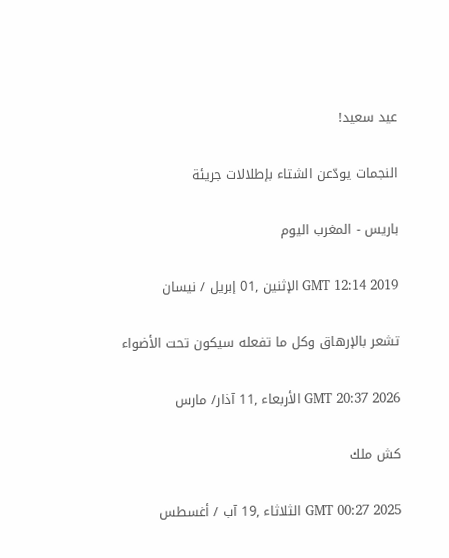عيد سعيد!

النجمات يودّعن الشتاء بإطلالات جريئة

باريس - المغرب اليوم

GMT 12:14 2019 الإثنين ,01 إبريل / نيسان

تشعر بالإرهاق وكل ما تفعله سيكون تحت الأضواء

GMT 20:37 2026 الأربعاء ,11 آذار/ مارس

كش ملك

GMT 00:27 2025 الثلاثاء ,19 آب / أغسطس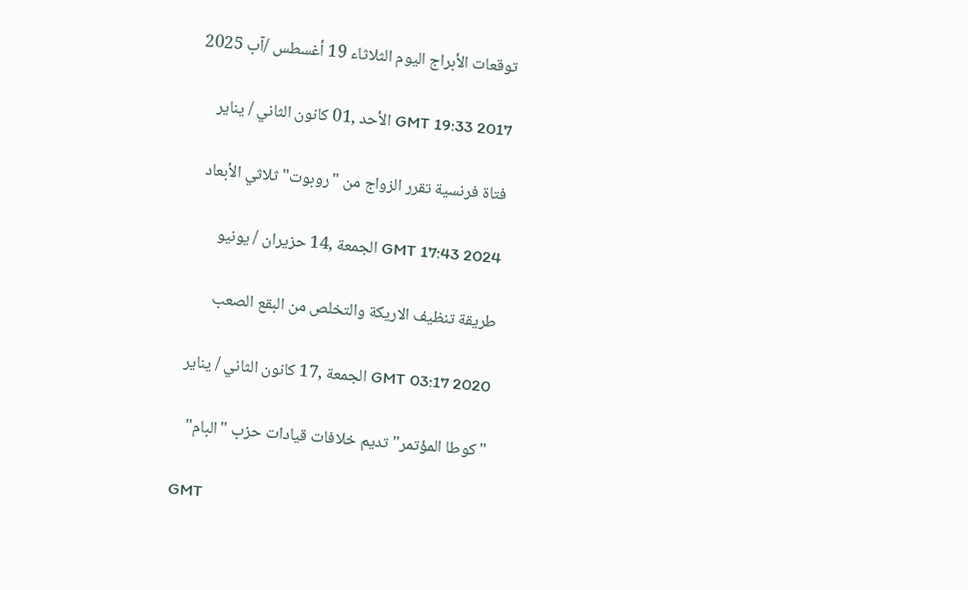توقعات الأبراج اليوم الثلاثاء 19 أغسطس /آب 2025

GMT 19:33 2017 الأحد ,01 كانون الثاني / يناير

فتاة فرنسية تقرر الزواج من "روبوت" ثلاثي الأبعاد

GMT 17:43 2024 الجمعة ,14 حزيران / يونيو

طريقة تنظيف الاريكة والتخلص من البقع الصعب

GMT 03:17 2020 الجمعة ,17 كانون الثاني / يناير

"كوطا المؤتمر" تديم خلافات قيادات حزب "البام"

GMT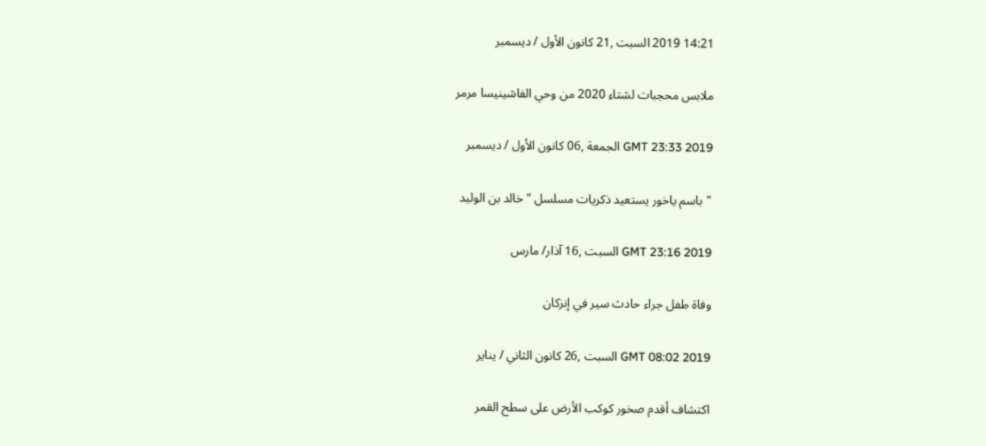14:21 2019 السبت ,21 كانون الأول / ديسمبر

ملابس محجبات لشتاء 2020 من وحي الفاشينيسا مرمر

GMT 23:33 2019 الجمعة ,06 كانون الأول / ديسمبر

"باسم ياخور يستعيد ذكريات مسلسل "خالد بن الوليد

GMT 23:16 2019 السبت ,16 آذار/ مارس

وفاة طفل جراء حادث سير في إنزكان

GMT 08:02 2019 السبت ,26 كانون الثاني / يناير

اكتشاف أقدم صخور كوكب الأرض على سطح القمر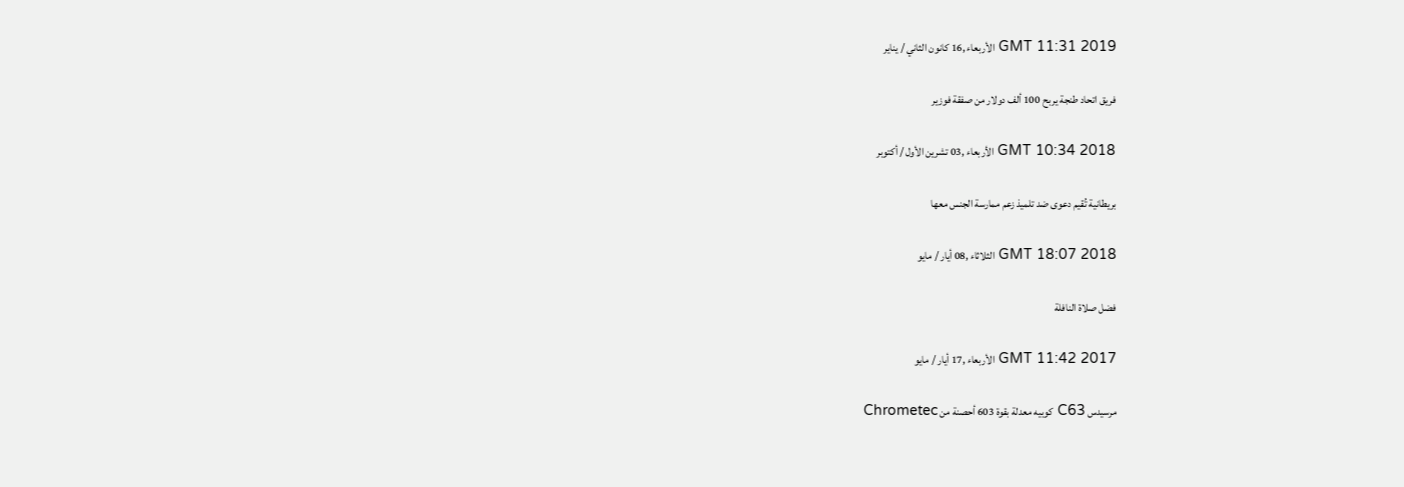GMT 11:31 2019 الأربعاء ,16 كانون الثاني / يناير

فريق اتحاد طنجة يربح 100 ألف دولار من صفقة فوزير

GMT 10:34 2018 الأربعاء ,03 تشرين الأول / أكتوبر

بريطانية تُقيم دعوى ضد تلميذ زعم ممارسة الجنس معها

GMT 18:07 2018 الثلاثاء ,08 أيار / مايو

فضل صلاة النافلة

GMT 11:42 2017 الأربعاء ,17 أيار / مايو

مرسيدس C63 كوبيه معدلة بقوة 603 أحصنة من Chrometec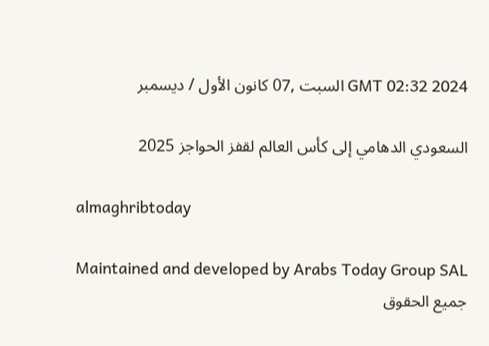GMT 02:32 2024 السبت ,07 كانون الأول / ديسمبر

السعودي الدهامي إلى كأس العالم لقفز الحواجز 2025

almaghribtoday

Maintained and developed by Arabs Today Group SAL
جميع الحقوق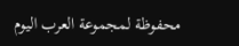محفوظة لمجموعة العرب اليوم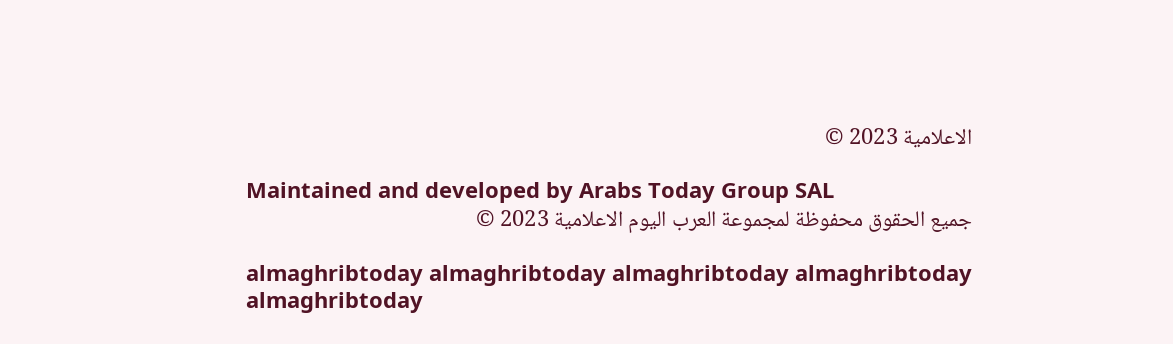الاعلامية 2023 ©

Maintained and developed by Arabs Today Group SAL
جميع الحقوق محفوظة لمجموعة العرب اليوم الاعلامية 2023 ©

almaghribtoday almaghribtoday almaghribtoday almaghribtoday
almaghribtoday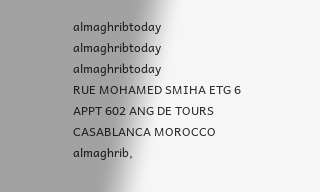almaghribtoday almaghribtoday
almaghribtoday
RUE MOHAMED SMIHA ETG 6 APPT 602 ANG DE TOURS CASABLANCA MOROCCO
almaghrib,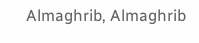Almaghrib, Almaghrib